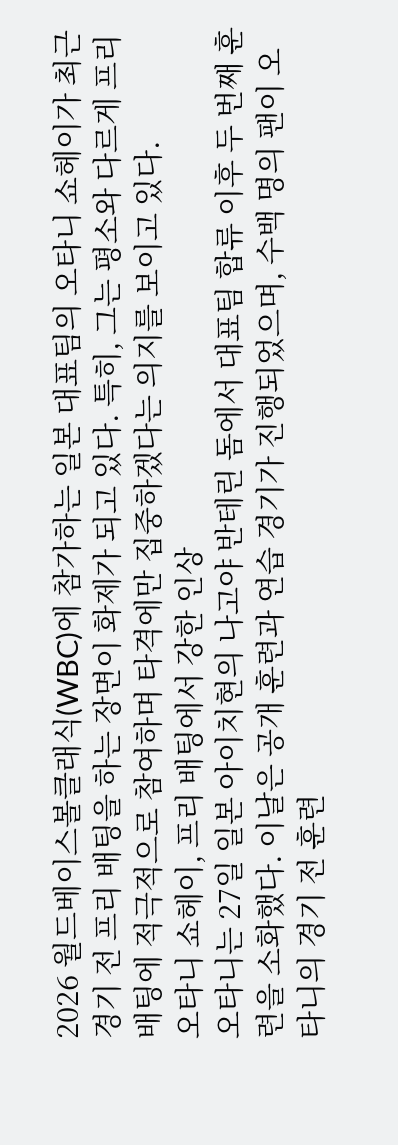2026 월드베이스볼클래식(WBC)에 참가하는 일본 대표팀의 오타니 쇼헤이가 최근 경기 전 프리 배팅을 하는 장면이 화제가 되고 있다. 특히, 그는 평소와 다르게 프리 배팅에 적극적으로 참여하며 타격에만 집중하겠다는 의지를 보이고 있다.
오타니 쇼헤이, 프리 배팅에서 강한 인상
오타니는 27일 일본 아이치현의 나고야 반테린 돔에서 대표팀 합류 이후 두 번째 훈련을 소화했다. 이날은 공개 훈련과 연습 경기가 진행되었으며, 수백 명의 팬이 오타니의 경기 전 훈련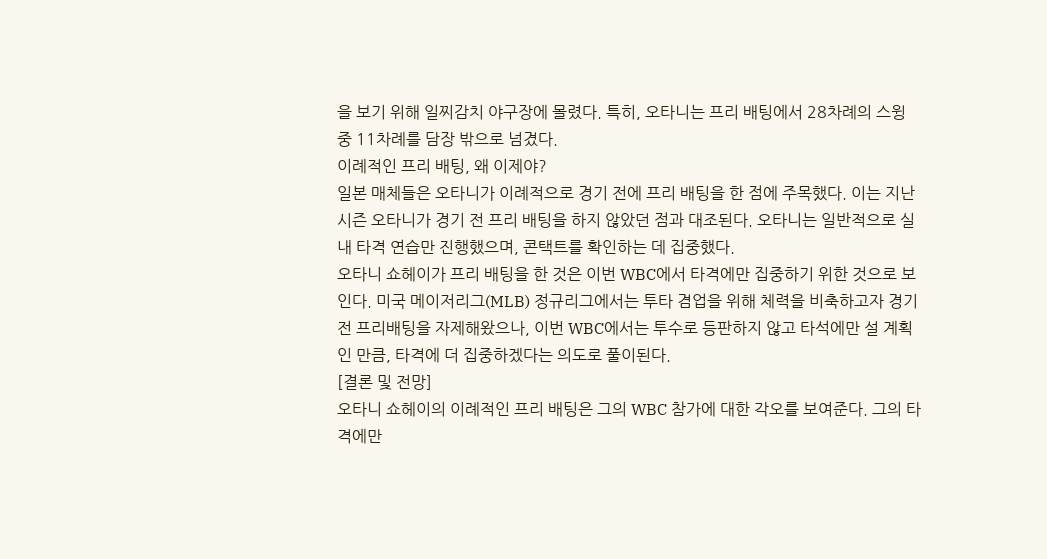을 보기 위해 일찌감치 야구장에 몰렸다. 특히, 오타니는 프리 배팅에서 28차례의 스윙 중 11차례를 담장 밖으로 넘겼다.
이례적인 프리 배팅, 왜 이제야?
일본 매체들은 오타니가 이례적으로 경기 전에 프리 배팅을 한 점에 주목했다. 이는 지난 시즌 오타니가 경기 전 프리 배팅을 하지 않았던 점과 대조된다. 오타니는 일반적으로 실내 타격 연습만 진행했으며, 콘택트를 확인하는 데 집중했다.
오타니 쇼헤이가 프리 배팅을 한 것은 이번 WBC에서 타격에만 집중하기 위한 것으로 보인다. 미국 메이저리그(MLB) 정규리그에서는 투타 겸업을 위해 체력을 비축하고자 경기 전 프리배팅을 자제해왔으나, 이번 WBC에서는 투수로 등판하지 않고 타석에만 설 계획인 만큼, 타격에 더 집중하겠다는 의도로 풀이된다.
[결론 및 전망]
오타니 쇼헤이의 이례적인 프리 배팅은 그의 WBC 참가에 대한 각오를 보여준다. 그의 타격에만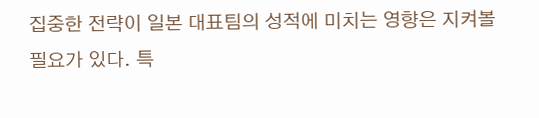집중한 전략이 일본 대표팀의 성적에 미치는 영향은 지켜볼 필요가 있다. 특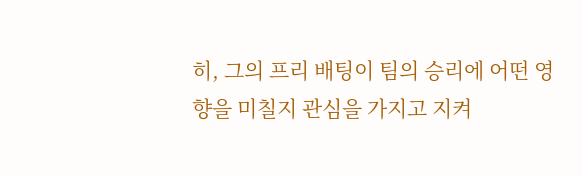히, 그의 프리 배팅이 팀의 승리에 어떤 영향을 미칠지 관심을 가지고 지켜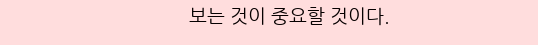보는 것이 중요할 것이다.